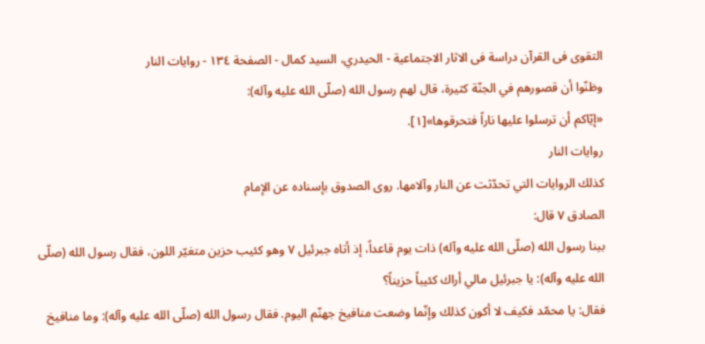التقوى فى القرآن دراسة فى الاثار الاجتماعية - الحيدري، السيد كمال - الصفحة ١٣٤ - روايات النار
وظنّوا أن قصورهم في الجنّة كثيرة، قال لهم رسول الله (صلّى الله عليه وآله):
«إيّاكم أن ترسلوا عليها ناراً فتحرقوها»[١].
روايات النار
كذلك الروايات التي تحدّثت عن النار وآلامها. روى الصدوق بإسناده عن الإمام
الصادق ٧ قال:
بينا رسول الله (صلّى الله عليه وآله) ذات يوم قاعداً، إذ أتاه جبرئيل ٧ وهو كئيب حزين متغيّر اللون، فقال رسول الله (صلّى الله عليه وآله): يا جبرئيل مالي أراك كئيباً حزيناً؟
فقال: يا محمّد فكيف لا أكون كذلك وإنّما وضعت منافيخ جهنّم اليوم. فقال رسول الله (صلّى الله عليه وآله): وما منافيخ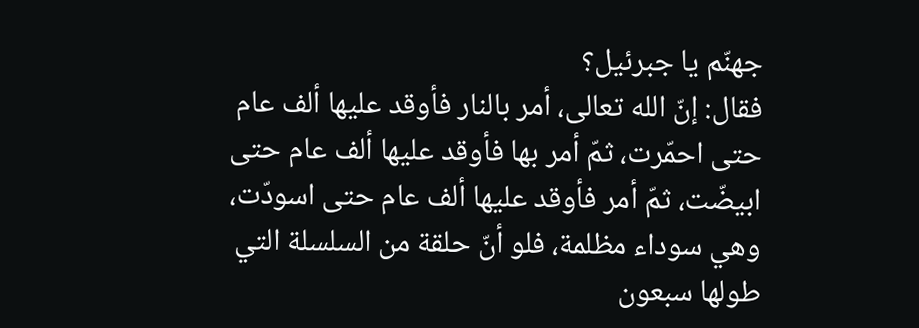جهنّم يا جبرئيل؟
فقال: إنّ الله تعالى، أمر بالنار فأوقد عليها ألف عام حتى احمّرت، ثمّ أمر بها فأوقد عليها ألف عام حتى ابيضّت، ثمّ أمر فأوقد عليها ألف عام حتى اسودّت، وهي سوداء مظلمة، فلو أنّ حلقة من السلسلة التي طولها سبعون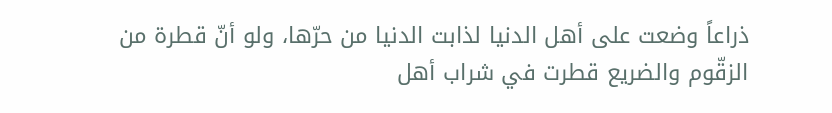ذراعاً وضعت على أهل الدنيا لذابت الدنيا من حرّها، ولو أنّ قطرة من الزقّوم والضريع قطرت في شراب أهل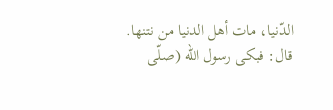الدّنيا، مات أهل الدنيا من نتنها.
قال: فبكى رسول الله (صلّى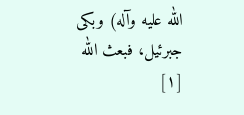الله عليه وآله) وبكى جبرئيل، فبعث الله
[١]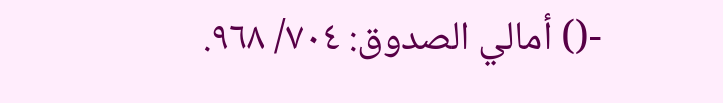-() أمالي الصدوق: ٧٠٤/ ٩٦٨.